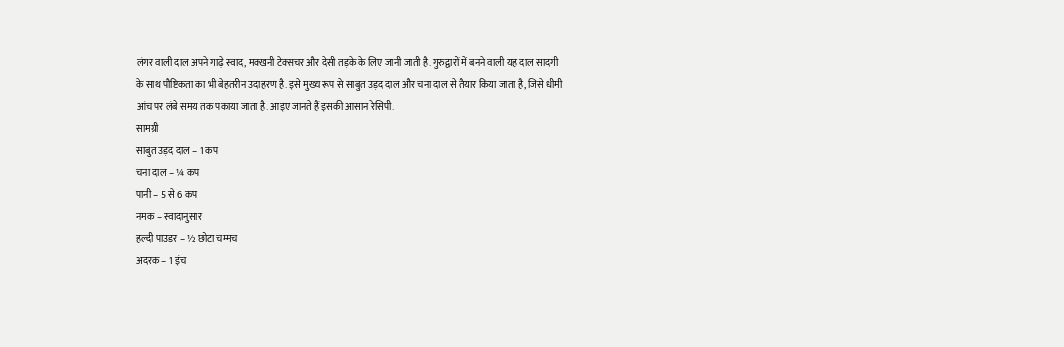लंगर वाली दाल अपने गाढ़े स्वाद, मक्खनी टेक्सचर और देसी तड़के के लिए जानी जाती है. गुरुद्वारों में बनने वाली यह दाल सादगी के साथ पौष्टिकता का भी बेहतरीन उदाहरण है. इसे मुख्य रूप से साबुत उड़द दाल और चना दाल से तैयार किया जाता है, जिसे धीमी आंच पर लंबे समय तक पकाया जाता है. आइए जानते हैं इसकी आसान रेसिपी.
सामग्री
साबुत उड़द दाल – 1 कप
चना दाल – ¼ कप
पानी – 5 से 6 कप
नमक – स्वादानुसार
हल्दी पाउडर – ½ छोटा चम्मच
अदरक – 1 इंच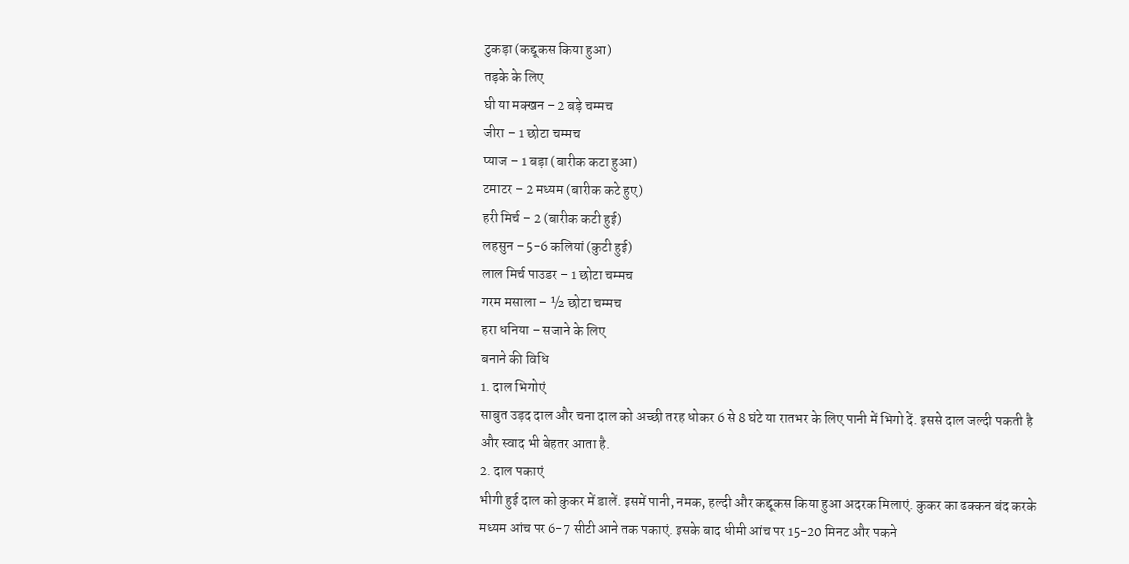टुकड़ा (कद्दूकस किया हुआ)
तड़के के लिए
घी या मक्खन – 2 बड़े चम्मच
जीरा – 1 छोटा चम्मच
प्याज – 1 बड़ा (बारीक कटा हुआ)
टमाटर – 2 मध्यम (बारीक कटे हुए)
हरी मिर्च – 2 (बारीक कटी हुई)
लहसुन – 5-6 कलियां (कुटी हुई)
लाल मिर्च पाउडर – 1 छोटा चम्मच
गरम मसाला – ½ छोटा चम्मच
हरा धनिया – सजाने के लिए
बनाने की विधि
1. दाल भिगोएं
साबुत उड़द दाल और चना दाल को अच्छी तरह धोकर 6 से 8 घंटे या रातभर के लिए पानी में भिगो दें. इससे दाल जल्दी पकती है और स्वाद भी बेहतर आता है.
2. दाल पकाएं
भीगी हुई दाल को कुकर में डालें. इसमें पानी, नमक, हल्दी और कद्दूकस किया हुआ अदरक मिलाएं. कुकर का ढक्कन बंद करके मध्यम आंच पर 6-7 सीटी आने तक पकाएं. इसके बाद धीमी आंच पर 15-20 मिनट और पकने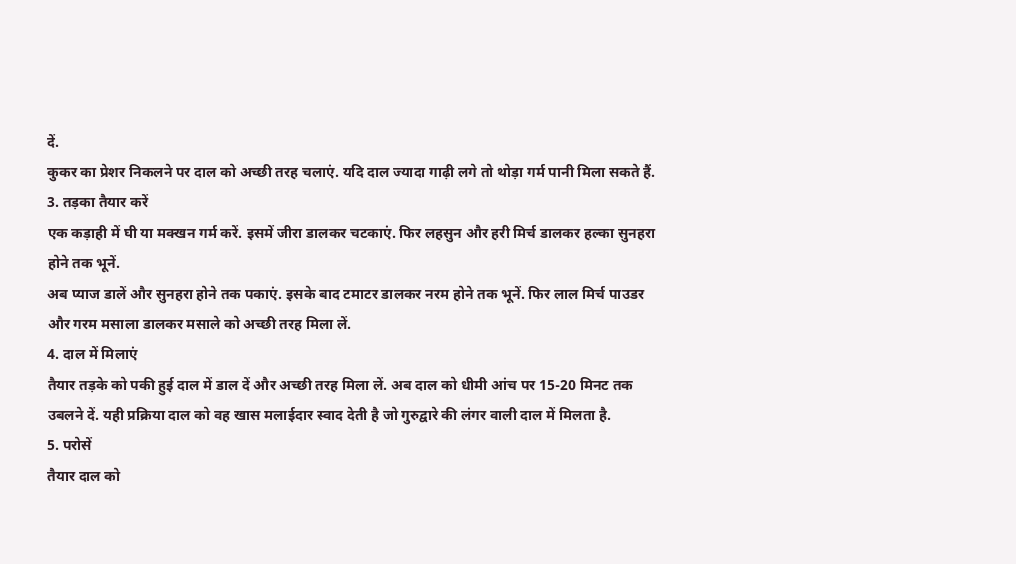दें.
कुकर का प्रेशर निकलने पर दाल को अच्छी तरह चलाएं. यदि दाल ज्यादा गाढ़ी लगे तो थोड़ा गर्म पानी मिला सकते हैं.
3. तड़का तैयार करें
एक कड़ाही में घी या मक्खन गर्म करें. इसमें जीरा डालकर चटकाएं. फिर लहसुन और हरी मिर्च डालकर हल्का सुनहरा होने तक भूनें.
अब प्याज डालें और सुनहरा होने तक पकाएं. इसके बाद टमाटर डालकर नरम होने तक भूनें. फिर लाल मिर्च पाउडर और गरम मसाला डालकर मसाले को अच्छी तरह मिला लें.
4. दाल में मिलाएं
तैयार तड़के को पकी हुई दाल में डाल दें और अच्छी तरह मिला लें. अब दाल को धीमी आंच पर 15-20 मिनट तक उबलने दें. यही प्रक्रिया दाल को वह खास मलाईदार स्वाद देती है जो गुरुद्वारे की लंगर वाली दाल में मिलता है.
5. परोसें
तैयार दाल को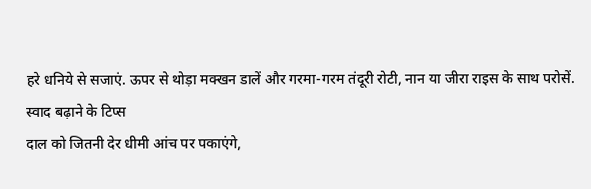हरे धनिये से सजाएं. ऊपर से थोड़ा मक्खन डालें और गरमा-गरम तंदूरी रोटी, नान या जीरा राइस के साथ परोसें.
स्वाद बढ़ाने के टिप्स
दाल को जितनी देर धीमी आंच पर पकाएंगे,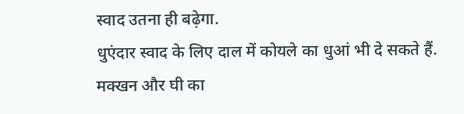स्वाद उतना ही बढ़ेगा.
धुएंदार स्वाद के लिए दाल में कोयले का धुआं भी दे सकते हैं.
मक्खन और घी का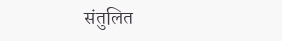संतुलित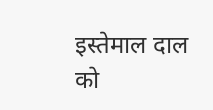इस्तेमाल दाल को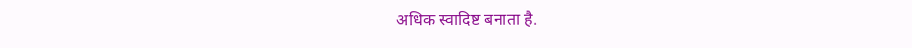अधिक स्वादिष्ट बनाता है.